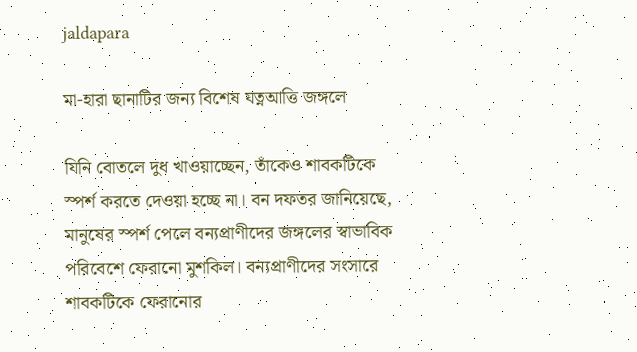jaldapara

মা-হারা ছানাটির জন্য বিশেষ যত্নআত্তি জঙ্গলে

যিনি বোতলে দুধ খাওয়াচ্ছেন, তাঁকেও শাবকটিকে স্পর্শ করতে দেওয়া হচ্ছে না। বন দফতর জানিয়েছে, মানুষের স্পর্শ পেলে বন্যপ্রাণীদের জঙ্গলের স্বাভাবিক পরিবেশে ফেরানো মুশকিল। বন্যপ্রাণীদের সংসারে শাবকটিকে ফেরানোর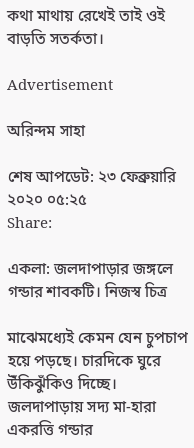কথা মাথায় রেখেই তাই ওই বাড়তি সতর্কতা।

Advertisement

অরিন্দম সাহা

শেষ আপডেট: ২৩ ফেব্রুয়ারি ২০২০ ০৫:২৫
Share:

একলা: জলদাপাড়ার জঙ্গলে গন্ডার শাবকটি। নিজস্ব চিত্র

মাঝেমধ্যেই কেমন যেন চুপচাপ হয়ে পড়ছে। চারদিকে ঘুরে উঁকিঝুঁকিও দিচ্ছে। জলদাপাড়ায় সদ্য মা-হারা একরত্তি গন্ডার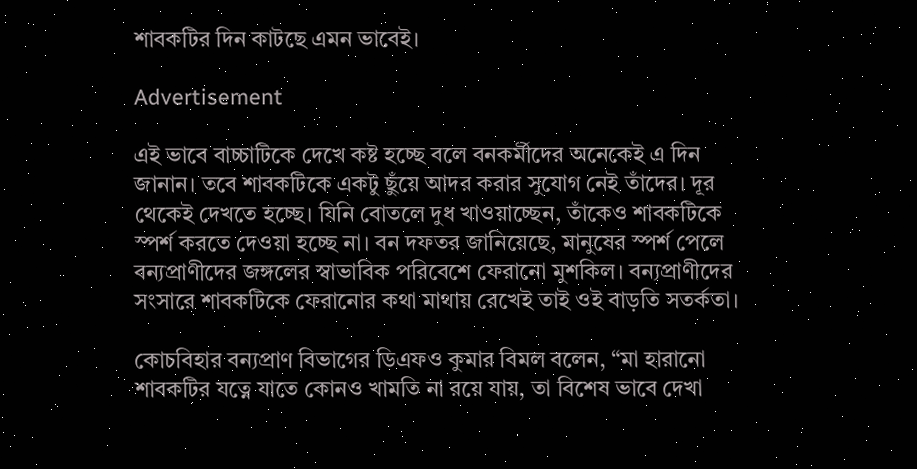শাবকটির দিন কাটছে এমন ভাবেই।

Advertisement

এই ভাবে বাচ্চাটিকে দেখে কষ্ট হচ্ছে বলে বনকর্মীদের অনেকেই এ দিন জানান। তবে শাবকটিকে একটু ছুঁয়ে আদর করার সুযোগ নেই তাঁদের। দূর থেকেই দেখতে হচ্ছে। যিনি বোতলে দুধ খাওয়াচ্ছেন, তাঁকেও শাবকটিকে স্পর্শ করতে দেওয়া হচ্ছে না। বন দফতর জানিয়েছে, মানুষের স্পর্শ পেলে বন্যপ্রাণীদের জঙ্গলের স্বাভাবিক পরিবেশে ফেরানো মুশকিল। বন্যপ্রাণীদের সংসারে শাবকটিকে ফেরানোর কথা মাথায় রেখেই তাই ওই বাড়তি সতর্কতা।

কোচবিহার বন্যপ্রাণ বিভাগের ডিএফও কুমার বিমল বলেন, “মা হারানো শাবকটির যত্নে যাতে কোনও খামতি না রয়ে যায়, তা বিশেষ ভাবে দেখা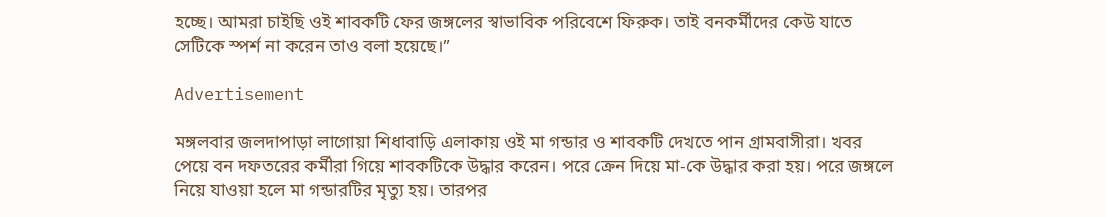হচ্ছে। আমরা চাইছি ওই শাবকটি ফের জঙ্গলের স্বাভাবিক পরিবেশে ফিরুক। তাই বনকর্মীদের কেউ যাতে সেটিকে স্পর্শ না করেন তাও বলা হয়েছে।”

Advertisement

মঙ্গলবার জলদাপাড়া লাগোয়া শিধাবাড়ি এলাকায় ওই মা গন্ডার ও শাবকটি দেখতে পান গ্রামবাসীরা। খবর পেয়ে বন দফতরের কর্মীরা গিয়ে শাবকটিকে উদ্ধার করেন। পরে ক্রেন দিয়ে মা-কে উদ্ধার করা হয়। পরে জঙ্গলে নিয়ে যাওয়া হলে মা গন্ডারটির মৃত্যু হয়। তারপর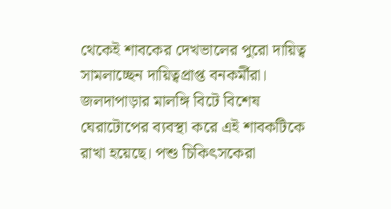থেকেই শাবকের দেখভালের পুরো দায়িত্ব সামলাচ্ছেন দায়িত্বপ্রাপ্ত বনকর্মীরা। জলদাপাড়ার মালঙ্গি বিটে বিশেষ ঘেরাটোপের ব্যবস্থা করে এই শাবকটিকে রাখা হয়েছে। পশু চিকিৎসকেরা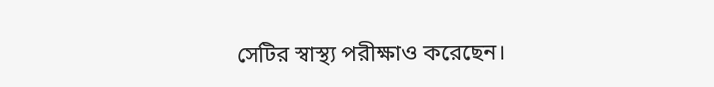সেটির স্বাস্থ্য পরীক্ষাও করেছেন।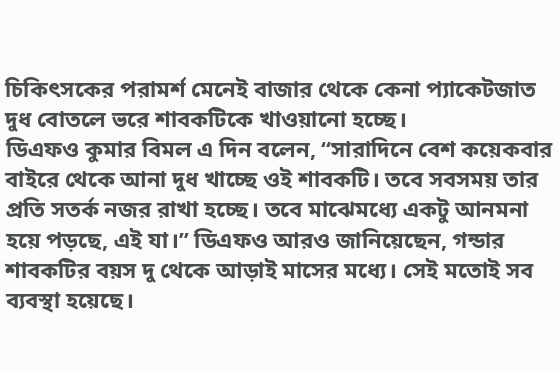চিকিৎসকের পরামর্শ মেনেই বাজার থেকে কেনা প্যাকেটজাত দুধ বোতলে ভরে শাবকটিকে খাওয়ানো হচ্ছে।
ডিএফও কুমার বিমল এ দিন বলেন, “সারাদিনে বেশ কয়েকবার বাইরে থেকে আনা দুধ খাচ্ছে ওই শাবকটি। তবে সবসময় তার প্রতি সতর্ক নজর রাখা হচ্ছে। তবে মাঝেমধ্যে একটু আনমনা হয়ে পড়ছে, এই যা।” ডিএফও আরও জানিয়েছেন, গন্ডার শাবকটির বয়স দু থেকে আড়াই মাসের মধ্যে। সেই মতোই সব ব্যবস্থা হয়েছে।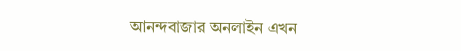আনন্দবাজার অনলাইন এখন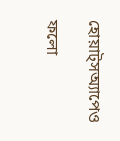হোয়াট্‌সঅ্যাপেও

ফলো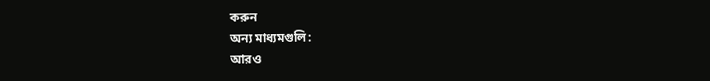করুন
অন্য মাধ্যমগুলি:
আরও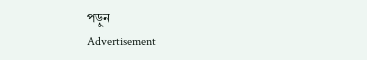পড়ুন
Advertisement